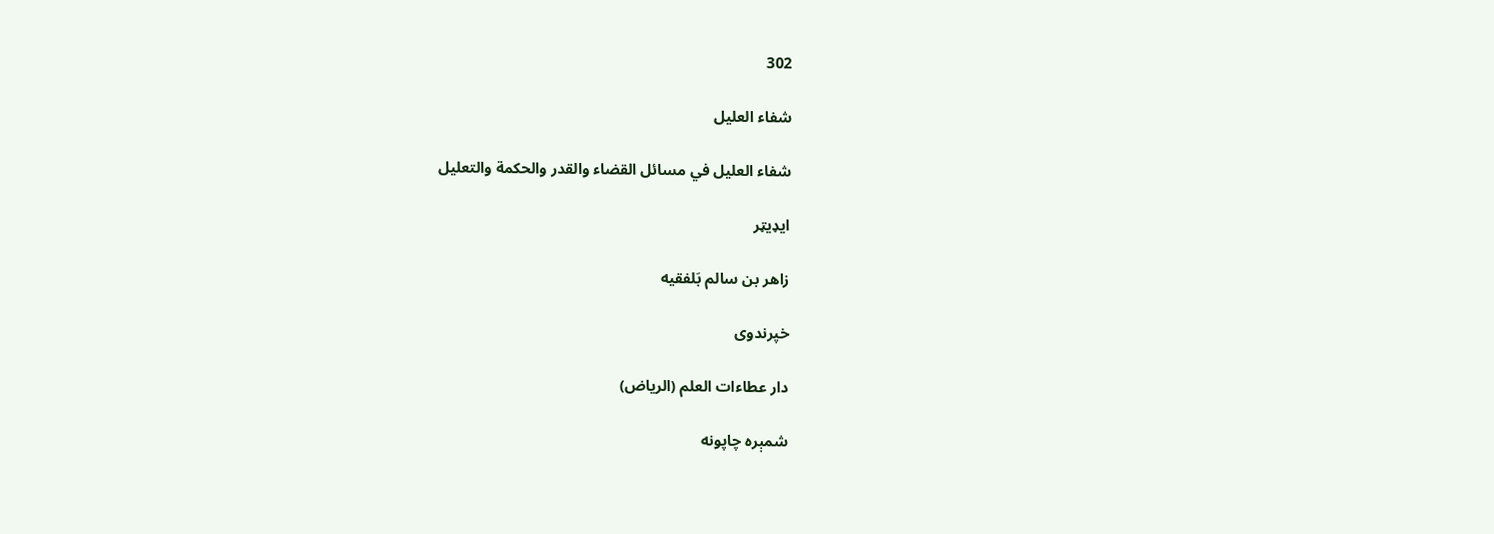302

شفاء العليل

شفاء العليل في مسائل القضاء والقدر والحكمة والتعليل

ایډیټر

زاهر بن سالم بَلفقيه

خپرندوی

دار عطاءات العلم (الرياض)

شمېره چاپونه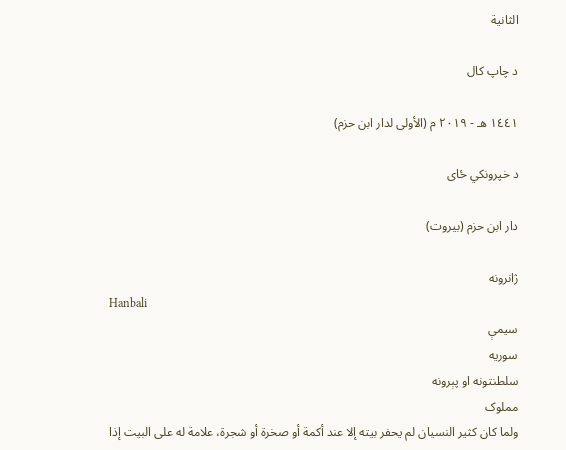الثانية

د چاپ کال

١٤٤١ هـ - ٢٠١٩ م (الأولى لدار ابن حزم)

د خپرونکي ځای

دار ابن حزم (بيروت)

ژانرونه
Hanbali
سیمې
سوریه
سلطنتونه او پېرونه
مملوک
ولما كان كثير النسيان لم يحفر بيته إلا عند أكمة أو صخرة أو شجرة، علامة له على البيت إذا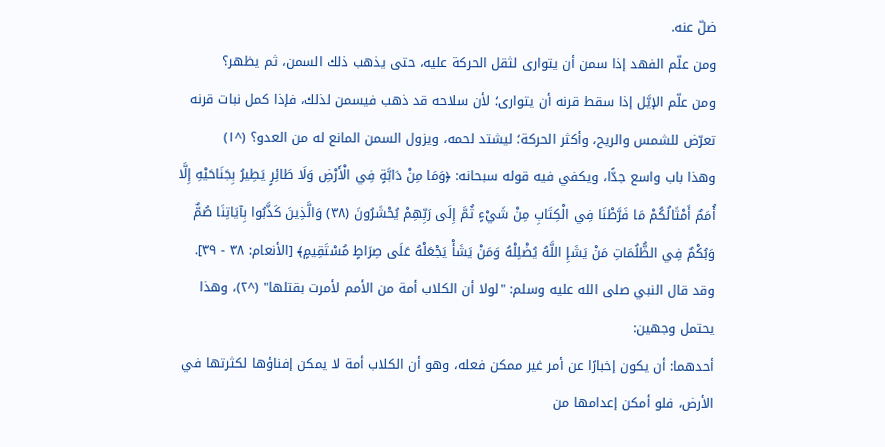ضلّ عنه.
ومن علّم الفهد إذا سمن أن يتوارى لثقل الحركة عليه، حتى يذهب ذلك السمن، ثم يظهر؟
ومن علّم الإيَّل إذا سقط قرنه أن يتوارى؛ لأن سلاحه قد ذهب فيسمن لذلك، فإذا كمل نبات قرنه تعرّض للشمس والريح، وأكثر الحركة؛ ليشتد لحمه، ويزول السمن المانع له من العدو؟ (^١)
وهذا باب واسع جدًّا، ويكفي فيه قوله سبحانه: ﴿وَمَا مِنْ دَابَّةٍ فِي الْأَرْضِ وَلَا طَائِرٍ يَطِيرُ بِجَنَاحَيْهِ إِلَّا أُمَمٌ أَمْثَالُكُمْ مَا فَرَّطْنَا فِي الْكِتَابِ مِنْ شَيْءٍ ثُمَّ إِلَى رَبِّهِمْ يُحْشَرُونَ (٣٨) وَالَّذِينَ كَذَّبُوا بِآيَاتِنَا صُمٌّ وَبُكْمٌ فِي الظُّلُمَاتِ مَنْ يَشَإِ اللَّهُ يُضْلِلْهُ وَمَنْ يَشَأْ يَجْعَلْهُ عَلَى صِرَاطٍ مُسْتَقِيمٍ﴾ [الأنعام: ٣٨ - ٣٩].
وقد قال النبي صلى الله عليه وسلم: "لولا أن الكلاب أمة من الأمم لأمرت بقتلها" (^٢)، وهذا يحتمل وجهين:
أحدهما: أن يكون إخبارًا عن أمر غير ممكن فعله، وهو أن الكلاب أمة لا يمكن إفناؤها لكثرتها في الأرض، فلو أمكن إعدامها من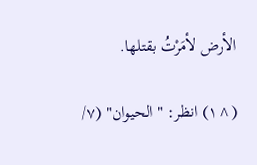الأرض لأمَرْتُ بقتلها.

(^١) انظر: "الحيوان" (٧/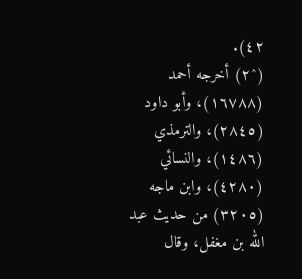٤٢).
(^٢) أخرجه أحمد (١٦٧٨٨)، وأبو داود (٢٨٤٥)، والترمذي (١٤٨٦)، والنسائي (٤٢٨٠)، وابن ماجه (٣٢٠٥) من حديث عبد الله بن مغفل، وقال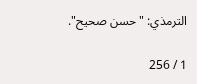الترمذي: "حسن صحيح".

1 / 256